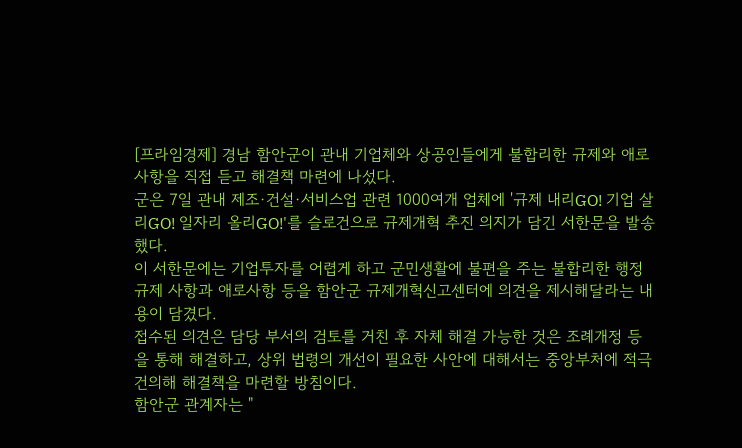[프라임경제] 경남 함안군이 관내 기업체와 상공인들에게 불합리한 규제와 애로사항을 직접 듣고 해결책 마련에 나섰다.
군은 7일 관내 제조·건설·서비스업 관련 1000여개 업체에 '규제 내리GO! 기업 살리GO! 일자리 올리GO!'를 슬로건으로 규제개혁 추진 의지가 담긴 서한문을 발송했다.
이 서한문에는 기업투자를 어렵게 하고 군민생활에 불편을 주는 불합리한 행정규제 사항과 애로사항 등을 함안군 규제개혁신고센터에 의견을 제시해달라는 내용이 담겼다.
접수된 의견은 담당 부서의 검토를 거친 후 자체 해결 가능한 것은 조례개정 등을 통해 해결하고, 상위 법령의 개선이 필요한 사안에 대해서는 중앙부처에 적극 건의해 해결책을 마련할 방침이다.
함안군 관계자는 "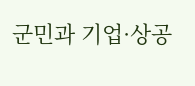군민과 기업·상공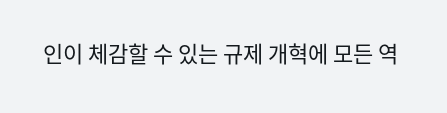인이 체감할 수 있는 규제 개혁에 모든 역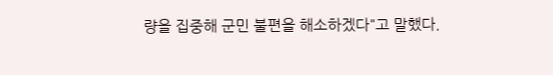량을 집중해 군민 불편을 해소하겠다"고 말했다.